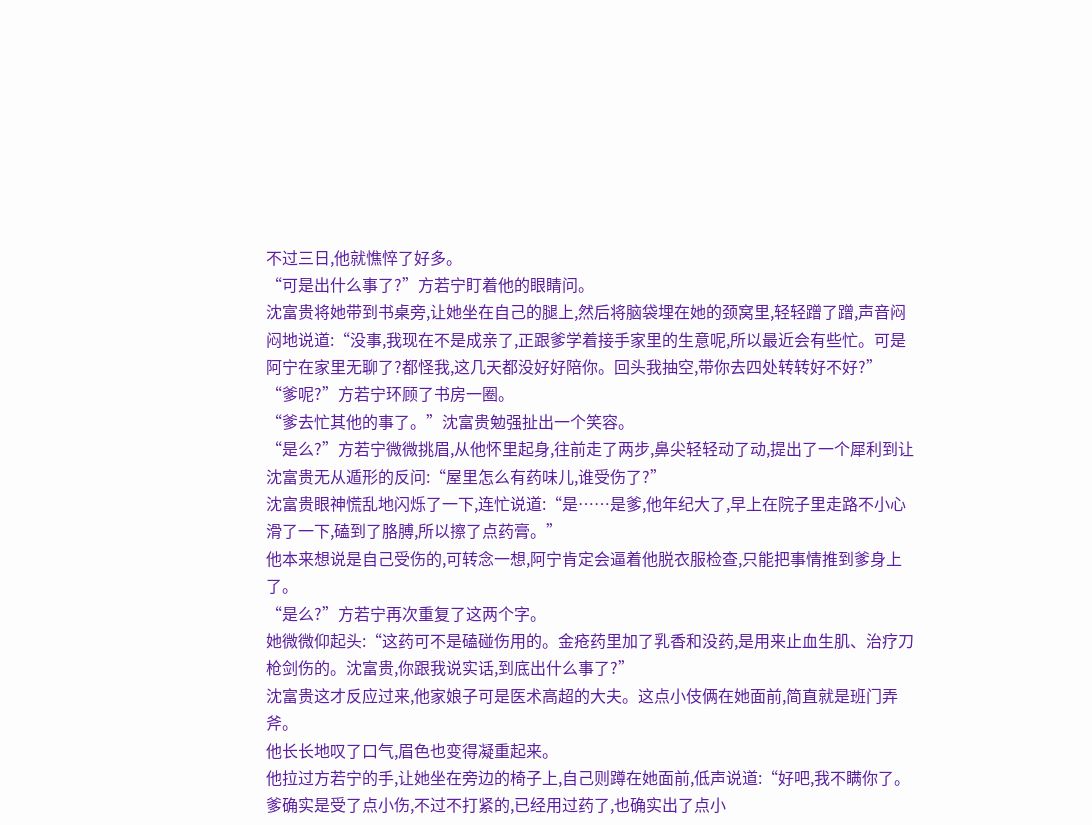不过三日,他就憔悴了好多。
“可是出什么事了?”方若宁盯着他的眼睛问。
沈富贵将她带到书桌旁,让她坐在自己的腿上,然后将脑袋埋在她的颈窝里,轻轻蹭了蹭,声音闷闷地说道:“没事,我现在不是成亲了,正跟爹学着接手家里的生意呢,所以最近会有些忙。可是阿宁在家里无聊了?都怪我,这几天都没好好陪你。回头我抽空,带你去四处转转好不好?”
“爹呢?”方若宁环顾了书房一圈。
“爹去忙其他的事了。”沈富贵勉强扯出一个笑容。
“是么?”方若宁微微挑眉,从他怀里起身,往前走了两步,鼻尖轻轻动了动,提出了一个犀利到让沈富贵无从遁形的反问:“屋里怎么有药味儿,谁受伤了?”
沈富贵眼神慌乱地闪烁了一下,连忙说道:“是……是爹,他年纪大了,早上在院子里走路不小心滑了一下,磕到了胳膊,所以擦了点药膏。”
他本来想说是自己受伤的,可转念一想,阿宁肯定会逼着他脱衣服检查,只能把事情推到爹身上了。
“是么?”方若宁再次重复了这两个字。
她微微仰起头:“这药可不是磕碰伤用的。金疮药里加了乳香和没药,是用来止血生肌、治疗刀枪剑伤的。沈富贵,你跟我说实话,到底出什么事了?”
沈富贵这才反应过来,他家娘子可是医术高超的大夫。这点小伎俩在她面前,简直就是班门弄斧。
他长长地叹了口气,眉色也变得凝重起来。
他拉过方若宁的手,让她坐在旁边的椅子上,自己则蹲在她面前,低声说道:“好吧,我不瞒你了。爹确实是受了点小伤,不过不打紧的,已经用过药了,也确实出了点小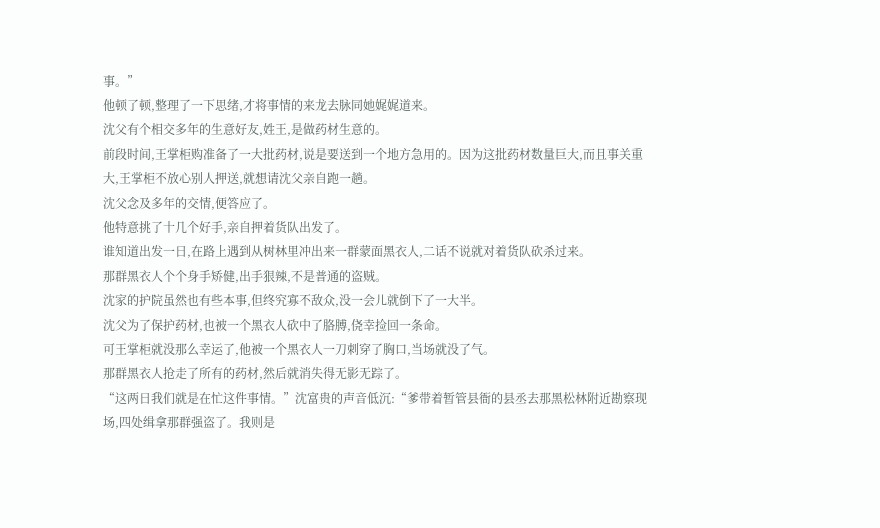事。”
他顿了顿,整理了一下思绪,才将事情的来龙去脉同她娓娓道来。
沈父有个相交多年的生意好友,姓王,是做药材生意的。
前段时间,王掌柜购准备了一大批药材,说是要送到一个地方急用的。因为这批药材数量巨大,而且事关重大,王掌柜不放心别人押送,就想请沈父亲自跑一趟。
沈父念及多年的交情,便答应了。
他特意挑了十几个好手,亲自押着货队出发了。
谁知道出发一日,在路上遇到从树林里冲出来一群蒙面黑衣人,二话不说就对着货队砍杀过来。
那群黑衣人个个身手矫健,出手狠辣,不是普通的盗贼。
沈家的护院虽然也有些本事,但终究寡不敌众,没一会儿就倒下了一大半。
沈父为了保护药材,也被一个黑衣人砍中了胳膊,侥幸捡回一条命。
可王掌柜就没那么幸运了,他被一个黑衣人一刀刺穿了胸口,当场就没了气。
那群黑衣人抢走了所有的药材,然后就消失得无影无踪了。
“这两日我们就是在忙这件事情。”沈富贵的声音低沉:“爹带着暂管县衙的县丞去那黑松林附近勘察现场,四处缉拿那群强盗了。我则是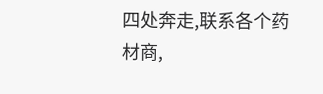四处奔走,联系各个药材商,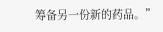筹备另一份新的药品。”